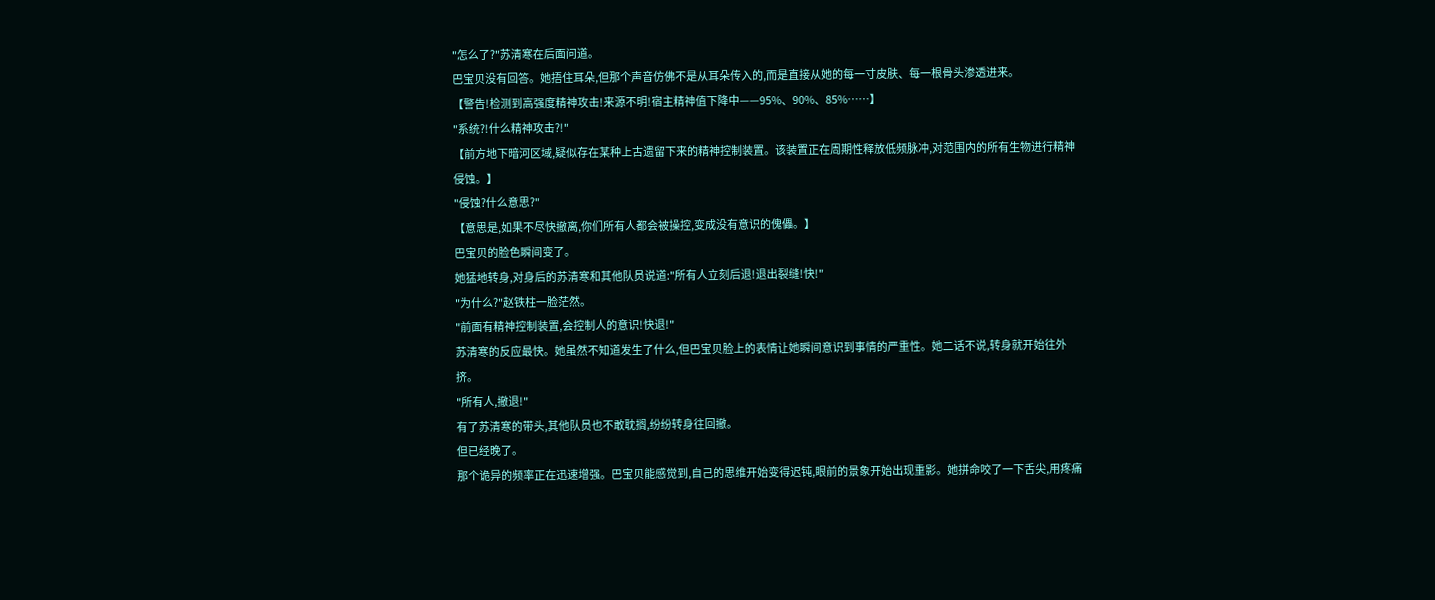"怎么了?"苏清寒在后面问道。
巴宝贝没有回答。她捂住耳朵,但那个声音仿佛不是从耳朵传入的,而是直接从她的每一寸皮肤、每一根骨头渗透进来。
【警告!检测到高强度精神攻击!来源不明!宿主精神值下降中——95%、90%、85%……】
"系统?!什么精神攻击?!"
【前方地下暗河区域,疑似存在某种上古遗留下来的精神控制装置。该装置正在周期性释放低频脉冲,对范围内的所有生物进行精神侵蚀。】
"侵蚀?什么意思?"
【意思是,如果不尽快撤离,你们所有人都会被操控,变成没有意识的傀儡。】
巴宝贝的脸色瞬间变了。
她猛地转身,对身后的苏清寒和其他队员说道:"所有人立刻后退!退出裂缝!快!"
"为什么?"赵铁柱一脸茫然。
"前面有精神控制装置,会控制人的意识!快退!"
苏清寒的反应最快。她虽然不知道发生了什么,但巴宝贝脸上的表情让她瞬间意识到事情的严重性。她二话不说,转身就开始往外挤。
"所有人,撤退!"
有了苏清寒的带头,其他队员也不敢耽搁,纷纷转身往回撤。
但已经晚了。
那个诡异的频率正在迅速增强。巴宝贝能感觉到,自己的思维开始变得迟钝,眼前的景象开始出现重影。她拼命咬了一下舌尖,用疼痛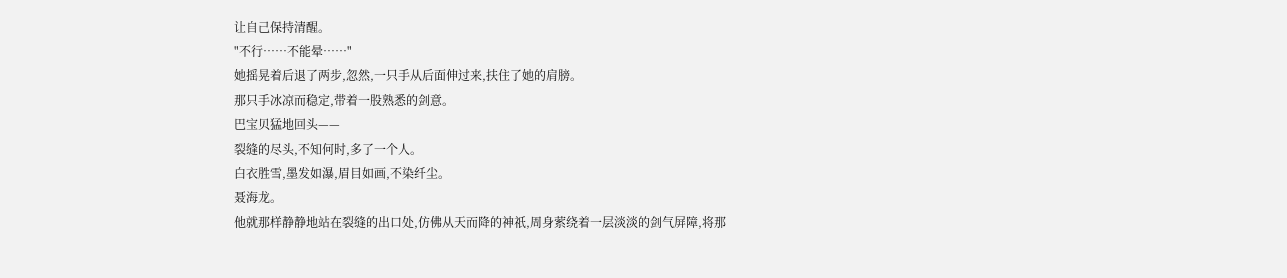让自己保持清醒。
"不行……不能晕……"
她摇晃着后退了两步,忽然,一只手从后面伸过来,扶住了她的肩膀。
那只手冰凉而稳定,带着一股熟悉的剑意。
巴宝贝猛地回头——
裂缝的尽头,不知何时,多了一个人。
白衣胜雪,墨发如瀑,眉目如画,不染纤尘。
聂海龙。
他就那样静静地站在裂缝的出口处,仿佛从天而降的神祇,周身萦绕着一层淡淡的剑气屏障,将那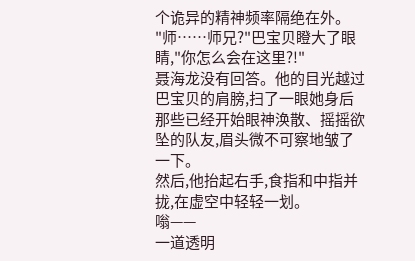个诡异的精神频率隔绝在外。
"师……师兄?"巴宝贝瞪大了眼睛,"你怎么会在这里?!"
聂海龙没有回答。他的目光越过巴宝贝的肩膀,扫了一眼她身后那些已经开始眼神涣散、摇摇欲坠的队友,眉头微不可察地皱了一下。
然后,他抬起右手,食指和中指并拢,在虚空中轻轻一划。
嗡——
一道透明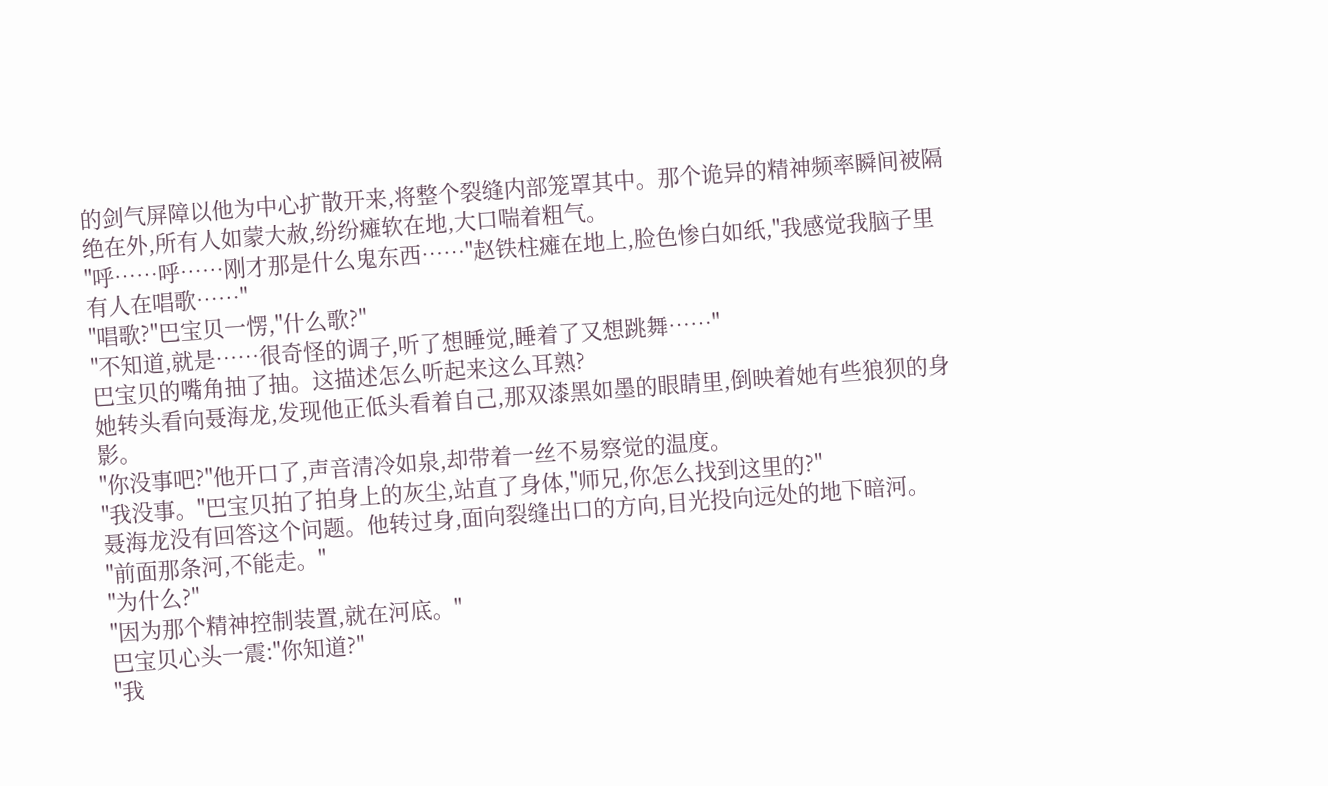的剑气屏障以他为中心扩散开来,将整个裂缝内部笼罩其中。那个诡异的精神频率瞬间被隔绝在外,所有人如蒙大赦,纷纷瘫软在地,大口喘着粗气。
"呼……呼……刚才那是什么鬼东西……"赵铁柱瘫在地上,脸色惨白如纸,"我感觉我脑子里有人在唱歌……"
"唱歌?"巴宝贝一愣,"什么歌?"
"不知道,就是……很奇怪的调子,听了想睡觉,睡着了又想跳舞……"
巴宝贝的嘴角抽了抽。这描述怎么听起来这么耳熟?
她转头看向聂海龙,发现他正低头看着自己,那双漆黑如墨的眼睛里,倒映着她有些狼狈的身影。
"你没事吧?"他开口了,声音清冷如泉,却带着一丝不易察觉的温度。
"我没事。"巴宝贝拍了拍身上的灰尘,站直了身体,"师兄,你怎么找到这里的?"
聂海龙没有回答这个问题。他转过身,面向裂缝出口的方向,目光投向远处的地下暗河。
"前面那条河,不能走。"
"为什么?"
"因为那个精神控制装置,就在河底。"
巴宝贝心头一震:"你知道?"
"我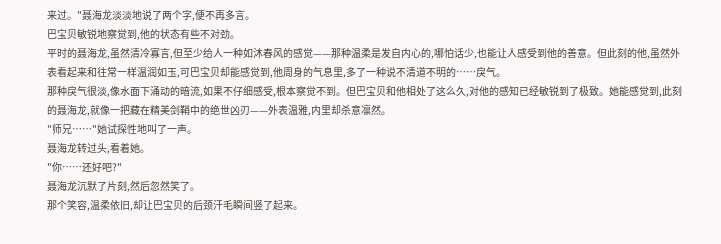来过。"聂海龙淡淡地说了两个字,便不再多言。
巴宝贝敏锐地察觉到,他的状态有些不对劲。
平时的聂海龙,虽然清冷寡言,但至少给人一种如沐春风的感觉——那种温柔是发自内心的,哪怕话少,也能让人感受到他的善意。但此刻的他,虽然外表看起来和往常一样温润如玉,可巴宝贝却能感觉到,他周身的气息里,多了一种说不清道不明的……戾气。
那种戾气很淡,像水面下涌动的暗流,如果不仔细感受,根本察觉不到。但巴宝贝和他相处了这么久,对他的感知已经敏锐到了极致。她能感觉到,此刻的聂海龙,就像一把藏在精美剑鞘中的绝世凶刃——外表温雅,内里却杀意凛然。
"师兄……"她试探性地叫了一声。
聂海龙转过头,看着她。
"你……还好吧?"
聂海龙沉默了片刻,然后忽然笑了。
那个笑容,温柔依旧,却让巴宝贝的后颈汗毛瞬间竖了起来。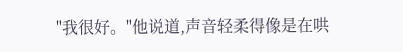"我很好。"他说道,声音轻柔得像是在哄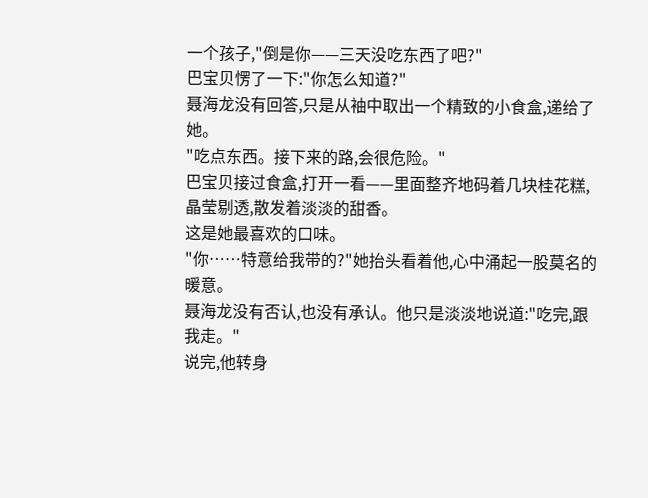一个孩子,"倒是你——三天没吃东西了吧?"
巴宝贝愣了一下:"你怎么知道?"
聂海龙没有回答,只是从袖中取出一个精致的小食盒,递给了她。
"吃点东西。接下来的路,会很危险。"
巴宝贝接过食盒,打开一看——里面整齐地码着几块桂花糕,晶莹剔透,散发着淡淡的甜香。
这是她最喜欢的口味。
"你……特意给我带的?"她抬头看着他,心中涌起一股莫名的暖意。
聂海龙没有否认,也没有承认。他只是淡淡地说道:"吃完,跟我走。"
说完,他转身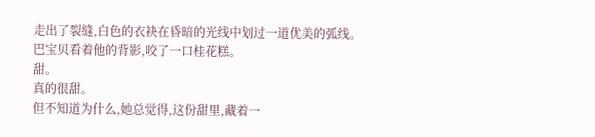走出了裂缝,白色的衣袂在昏暗的光线中划过一道优美的弧线。
巴宝贝看着他的背影,咬了一口桂花糕。
甜。
真的很甜。
但不知道为什么,她总觉得,这份甜里,藏着一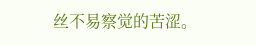丝不易察觉的苦涩。